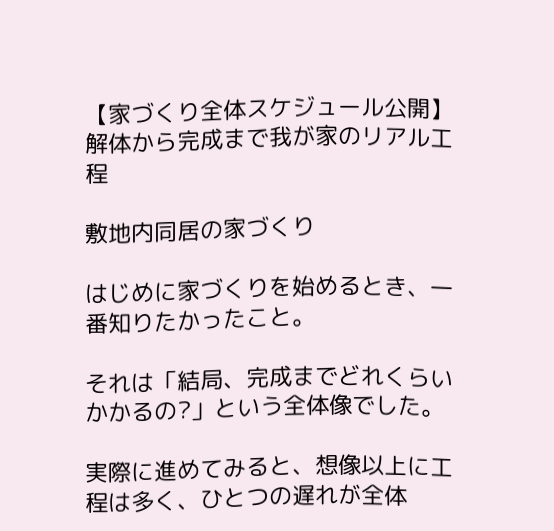【家づくり全体スケジュール公開】解体から完成まで我が家のリアル工程

敷地内同居の家づくり

はじめに家づくりを始めるとき、一番知りたかったこと。

それは「結局、完成までどれくらいかかるの?」という全体像でした。

実際に進めてみると、想像以上に工程は多く、ひとつの遅れが全体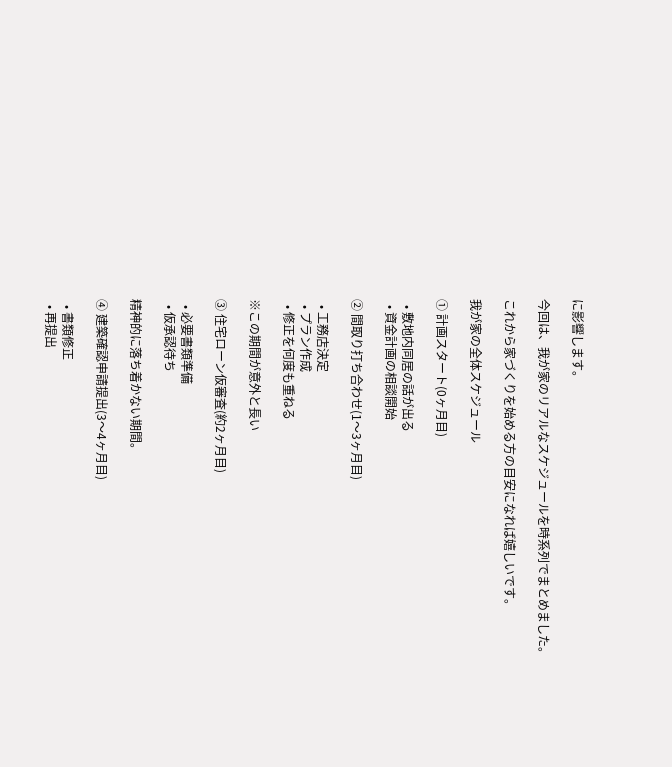に影響します。

今回は、我が家のリアルなスケジュールを時系列でまとめました。

これから家づくりを始める方の目安になれば嬉しいです。

我が家の全体スケジュール

① 計画スタート(0ヶ月目)

  • 敷地内同居の話が出る
  • 資金計画の相談開始

② 間取り打ち合わせ(1〜3ヶ月目)

  • 工務店決定
  • プラン作成
  • 修正を何度も重ねる

※この期間が意外と長い

③ 住宅ローン仮審査(約2ヶ月目)

  • 必要書類準備
  • 仮承認待ち

精神的に落ち着かない期間。

④ 建築確認申請提出(3〜4ヶ月目)

  • 書類修正
  • 再提出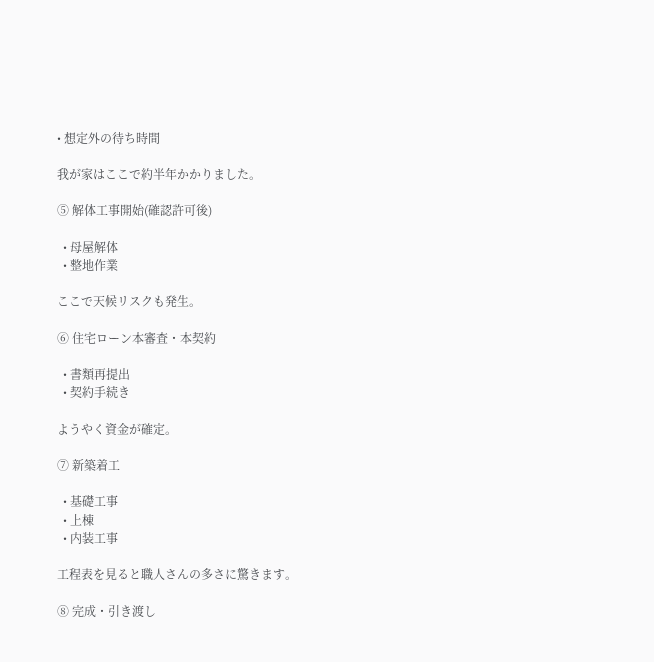• 想定外の待ち時間

我が家はここで約半年かかりました。

⑤ 解体工事開始(確認許可後)

  • 母屋解体
  • 整地作業

ここで天候リスクも発生。

⑥ 住宅ローン本審査・本契約

  • 書類再提出
  • 契約手続き

ようやく資金が確定。

⑦ 新築着工

  • 基礎工事
  • 上棟
  • 内装工事

工程表を見ると職人さんの多さに驚きます。

⑧ 完成・引き渡し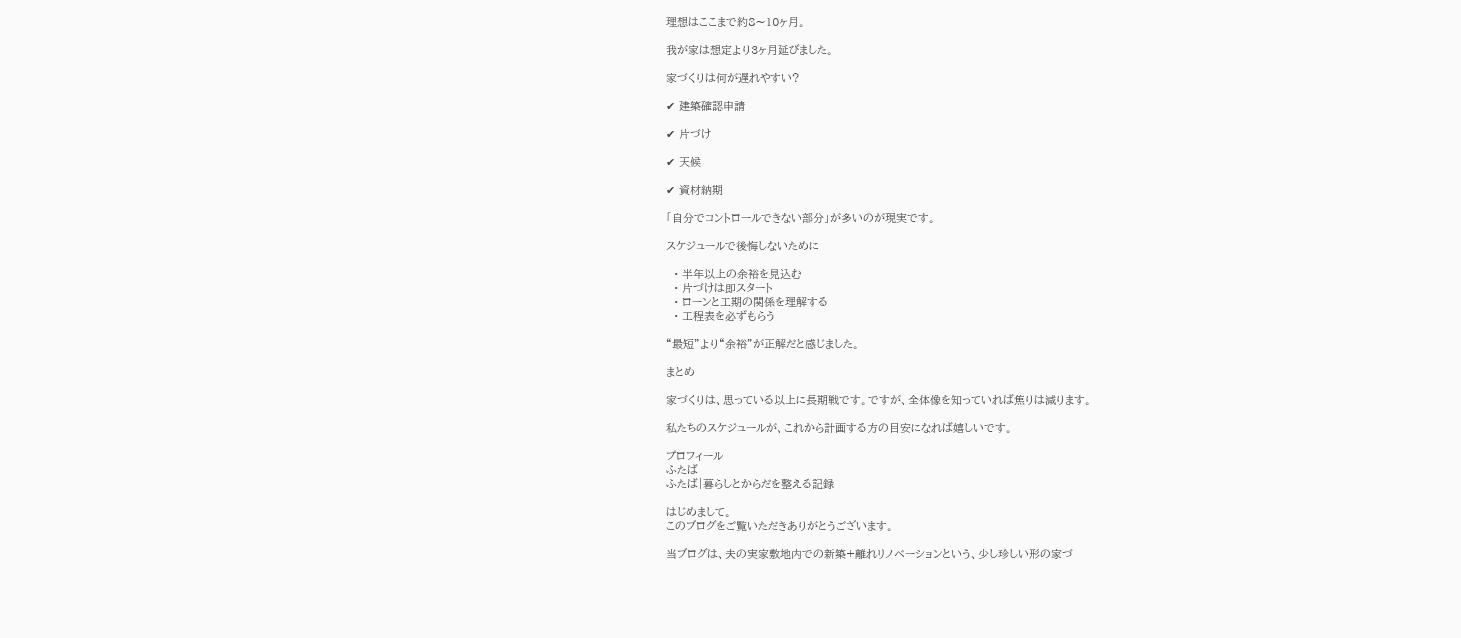理想はここまで約8〜10ヶ月。

我が家は想定より3ヶ月延びました。

家づくりは何が遅れやすい?

✔ 建築確認申請

✔ 片づけ

✔ 天候

✔ 資材納期

「自分でコントロールできない部分」が多いのが現実です。

スケジュールで後悔しないために

  • 半年以上の余裕を見込む
  • 片づけは即スタート
  • ローンと工期の関係を理解する
  • 工程表を必ずもらう

“最短”より“余裕”が正解だと感じました。

まとめ

家づくりは、思っている以上に長期戦です。ですが、全体像を知っていれば焦りは減ります。

私たちのスケジュールが、これから計画する方の目安になれば嬉しいです。

プロフィール
ふたば
ふたば|暮らしとからだを整える記録

はじめまして。
このブログをご覧いただきありがとうございます。

当ブログは、夫の実家敷地内での新築+離れリノベーションという、少し珍しい形の家づ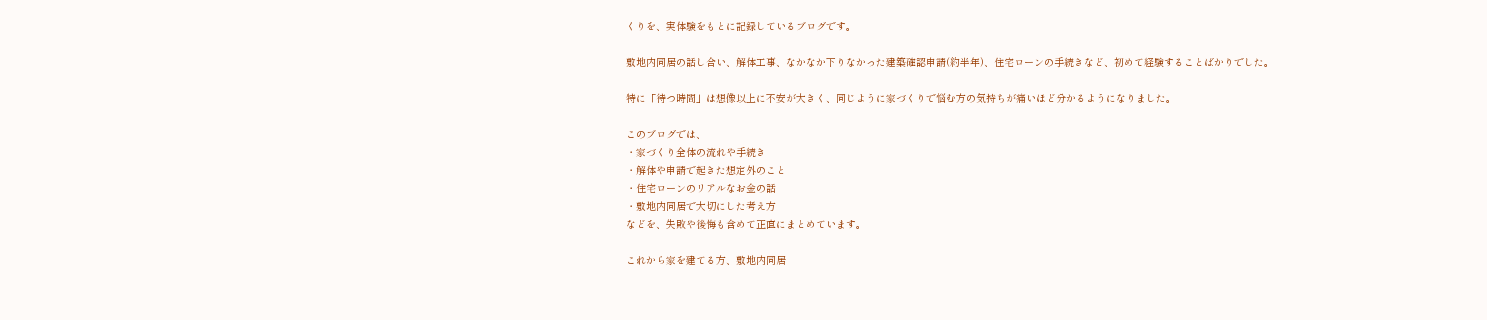くりを、実体験をもとに記録しているブログです。

敷地内同居の話し合い、解体工事、なかなか下りなかった建築確認申請(約半年)、住宅ローンの手続きなど、初めて経験することばかりでした。

特に「待つ時間」は想像以上に不安が大きく、同じように家づくりで悩む方の気持ちが痛いほど分かるようになりました。

このブログでは、
・家づくり全体の流れや手続き
・解体や申請で起きた想定外のこと
・住宅ローンのリアルなお金の話
・敷地内同居で大切にした考え方
などを、失敗や後悔も含めて正直にまとめています。

これから家を建てる方、敷地内同居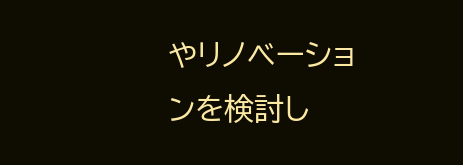やリノベーションを検討し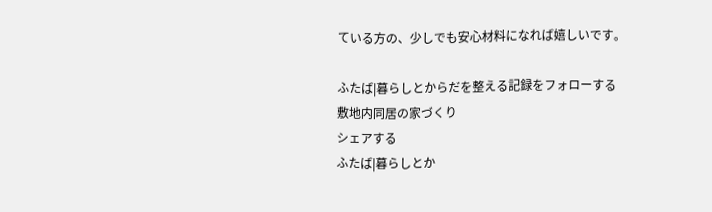ている方の、少しでも安心材料になれば嬉しいです。

ふたば|暮らしとからだを整える記録をフォローする
敷地内同居の家づくり
シェアする
ふたば|暮らしとか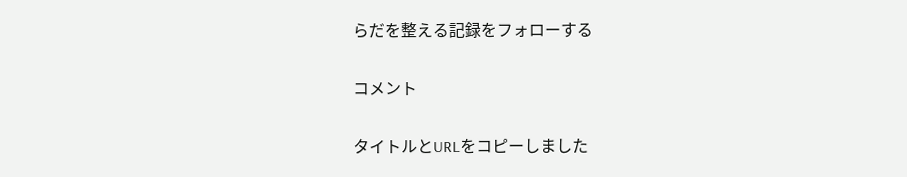らだを整える記録をフォローする

コメント

タイトルとURLをコピーしました